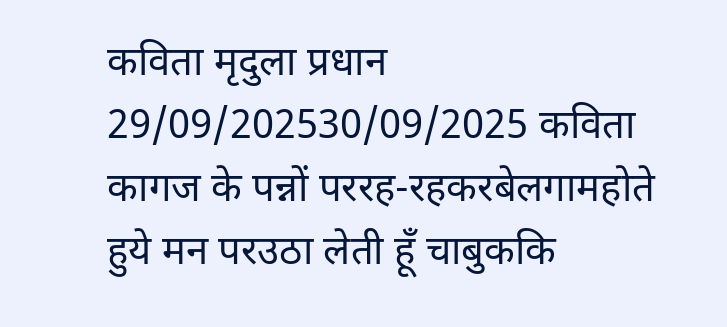कविता मृदुला प्रधान 29/09/202530/09/2025 कविता कागज के पन्नों पररह-रहकरबेलगामहोते हुये मन परउठा लेती हूँ चाबुककि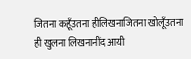जितना कहूँउतना हीलिखनाजितना खोलूँउतना ही खुलना लिखनानींद आयी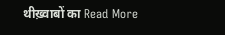थीख़्वाबों का Read More